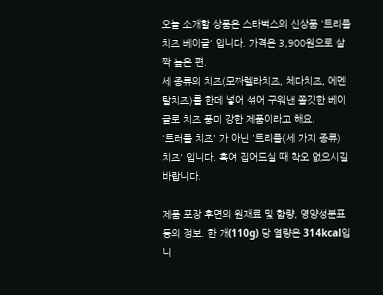오늘 소개할 상품은 스타벅스의 신상품 '트리플 치즈 베이글' 입니다. 가격은 3,900원으로 살짝 높은 편.
세 종류의 치즈(모짜렐라치즈, 체다치즈, 에멘탈치즈)를 한데 넣어 섞어 구워낸 쫄깃한 베이글로 치즈 풍미 강한 제품이라고 해요.
'트러플 치즈' 가 아닌 '트리플(세 가지 종류) 치즈' 입니다. 혹여 집어드실 때 착오 없으시길 바랍니다.

제품 포장 후면의 원재료 및 함량, 영양성분표 등의 정보. 한 개(110g) 당 열량은 314kcal입니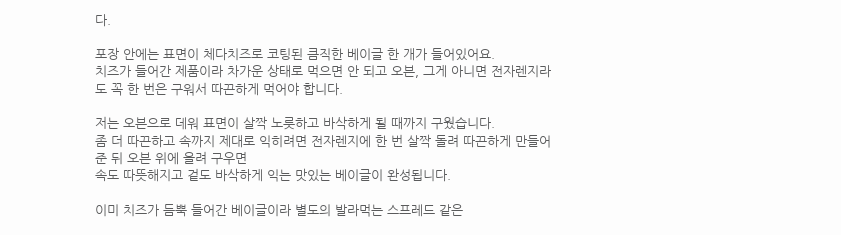다.

포장 안에는 표면이 체다치즈로 코팅된 큼직한 베이글 한 개가 들어있어요.
치즈가 들어간 제품이라 차가운 상태로 먹으면 안 되고 오븐, 그게 아니면 전자렌지라도 꼭 한 번은 구워서 따끈하게 먹어야 합니다.

저는 오븐으로 데워 표면이 살짝 노릇하고 바삭하게 될 때까지 구웠습니다.
좀 더 따끈하고 속까지 제대로 익히려면 전자렌지에 한 번 살짝 돌려 따끈하게 만들어준 뒤 오븐 위에 올려 구우면
속도 따뜻해지고 겉도 바삭하게 익는 맛있는 베이글이 완성됩니다.

이미 치즈가 듬뿍 들어간 베이글이라 별도의 발라먹는 스프레드 같은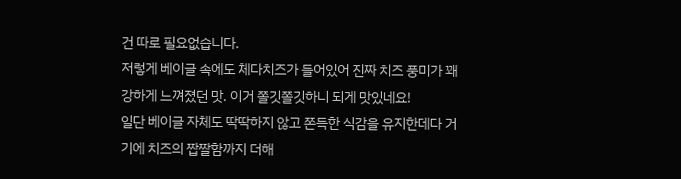건 따로 필요없습니다.
저렇게 베이글 속에도 체다치즈가 들어있어 진짜 치즈 풍미가 꽤 강하게 느껴졌던 맛. 이거 쫄깃쫄깃하니 되게 맛있네요!
일단 베이글 자체도 딱딱하지 않고 쫀득한 식감을 유지한데다 거기에 치즈의 짭짤함까지 더해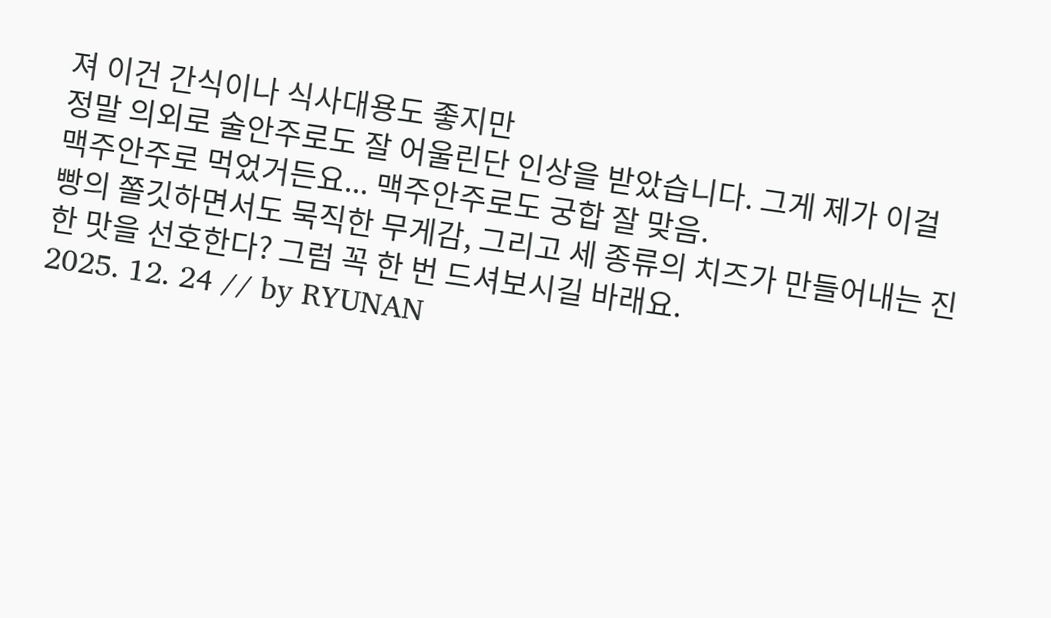져 이건 간식이나 식사대용도 좋지만
정말 의외로 술안주로도 잘 어울린단 인상을 받았습니다. 그게 제가 이걸 맥주안주로 먹었거든요... 맥주안주로도 궁합 잘 맞음.
빵의 쫄깃하면서도 묵직한 무게감, 그리고 세 종류의 치즈가 만들어내는 진한 맛을 선호한다? 그럼 꼭 한 번 드셔보시길 바래요.
2025. 12. 24 // by RYUNAN